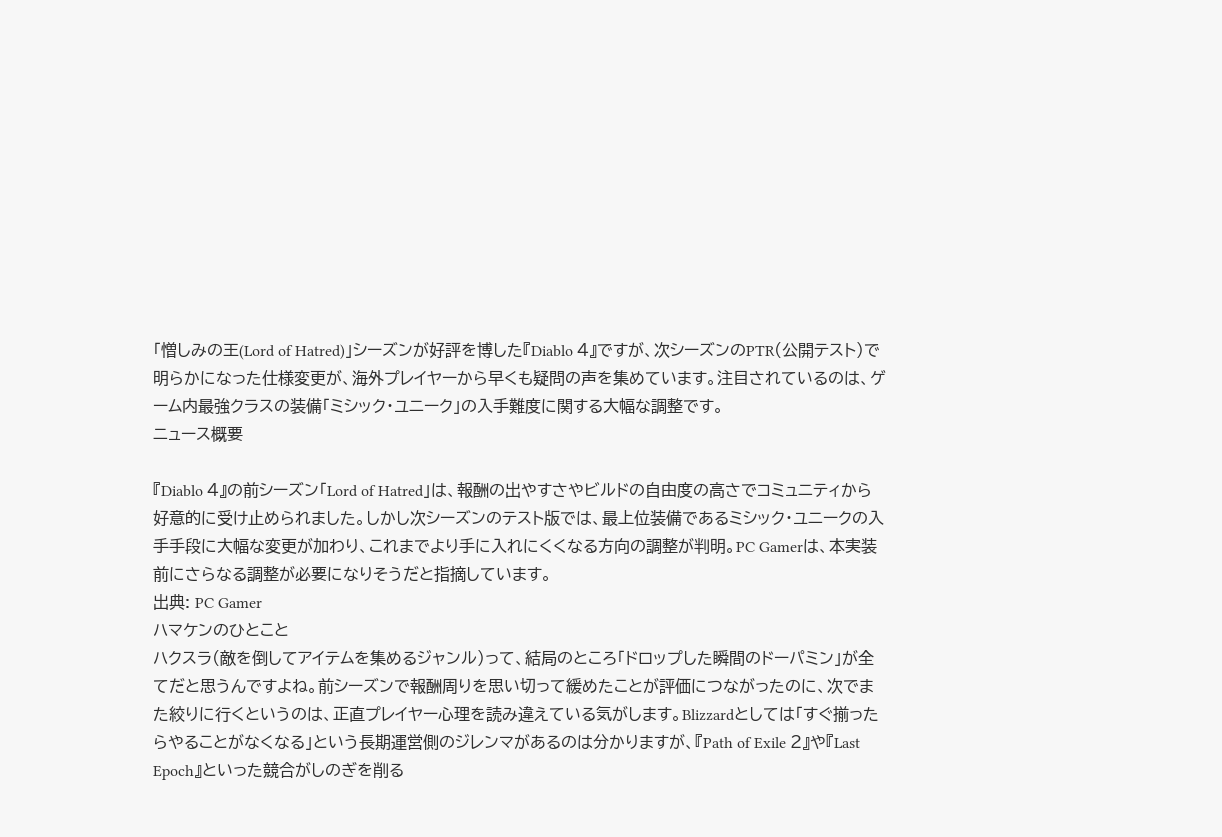「憎しみの王(Lord of Hatred)」シーズンが好評を博した『Diablo 4』ですが、次シーズンのPTR(公開テスト)で明らかになった仕様変更が、海外プレイヤーから早くも疑問の声を集めています。注目されているのは、ゲーム内最強クラスの装備「ミシック・ユニーク」の入手難度に関する大幅な調整です。
ニュース概要

『Diablo 4』の前シーズン「Lord of Hatred」は、報酬の出やすさやビルドの自由度の高さでコミュニティから好意的に受け止められました。しかし次シーズンのテスト版では、最上位装備であるミシック・ユニークの入手手段に大幅な変更が加わり、これまでより手に入れにくくなる方向の調整が判明。PC Gamerは、本実装前にさらなる調整が必要になりそうだと指摘しています。
出典: PC Gamer
ハマケンのひとこと
ハクスラ(敵を倒してアイテムを集めるジャンル)って、結局のところ「ドロップした瞬間のドーパミン」が全てだと思うんですよね。前シーズンで報酬周りを思い切って緩めたことが評価につながったのに、次でまた絞りに行くというのは、正直プレイヤー心理を読み違えている気がします。Blizzardとしては「すぐ揃ったらやることがなくなる」という長期運営側のジレンマがあるのは分かりますが、『Path of Exile 2』や『Last Epoch』といった競合がしのぎを削る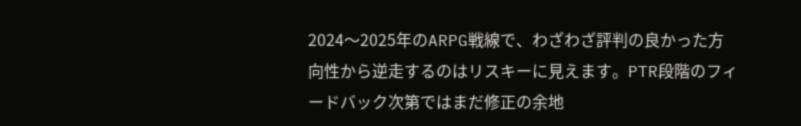2024〜2025年のARPG戦線で、わざわざ評判の良かった方向性から逆走するのはリスキーに見えます。PTR段階のフィードバック次第ではまだ修正の余地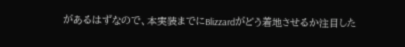があるはずなので、本実装までにBlizzardがどう着地させるか注目した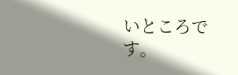いところです。